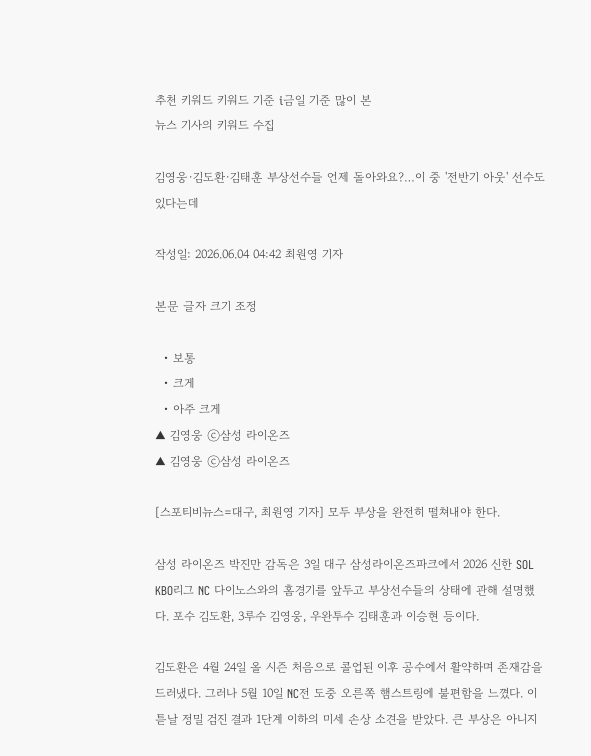추천 키워드 키워드 기준 i금일 기준 많이 본
뉴스 기사의 키워드 수집

김영웅·김도환·김태훈 부상선수들 언제 돌아와요?…이 중 '전반기 아웃' 선수도 있다는데

작성일: 2026.06.04 04:42 최원영 기자

본문 글자 크기 조정

  • 보통
  • 크게
  • 아주 크게
▲ 김영웅 ⓒ삼성 라이온즈
▲ 김영웅 ⓒ삼성 라이온즈

[스포티비뉴스=대구, 최원영 기자] 모두 부상을 완전히 떨쳐내야 한다.

삼성 라이온즈 박진만 감독은 3일 대구 삼성라이온즈파크에서 2026 신한 SOL KBO리그 NC 다이노스와의 홈경기를 앞두고 부상선수들의 상태에 관해 설명했다. 포수 김도환, 3루수 김영웅, 우완투수 김태훈과 이승현 등이다.

김도환은 4월 24일 올 시즌 처음으로 콜업된 이후 공수에서 활약하며 존재감을 드러냈다. 그러나 5월 10일 NC전 도중 오른쪽 햄스트링에 불편함을 느꼈다. 이튿날 정밀 검진 결과 1단계 이하의 미세 손상 소견을 받았다. 큰 부상은 아니지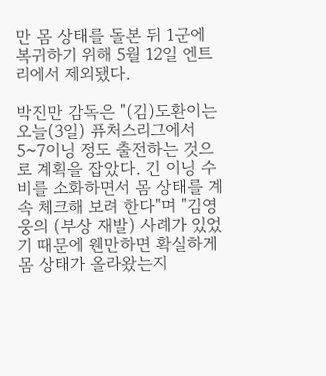만 몸 상태를 돌본 뒤 1군에 복귀하기 위해 5월 12일 엔트리에서 제외됐다.

박진만 감독은 "(김)도환이는 오늘(3일) 퓨처스리그에서 5~7이닝 정도 출전하는 것으로 계획을 잡았다. 긴 이닝 수비를 소화하면서 몸 상태를 계속 체크해 보려 한다"며 "김영웅의 (부상 재발) 사례가 있었기 때문에 웬만하면 확실하게 몸 상태가 올라왔는지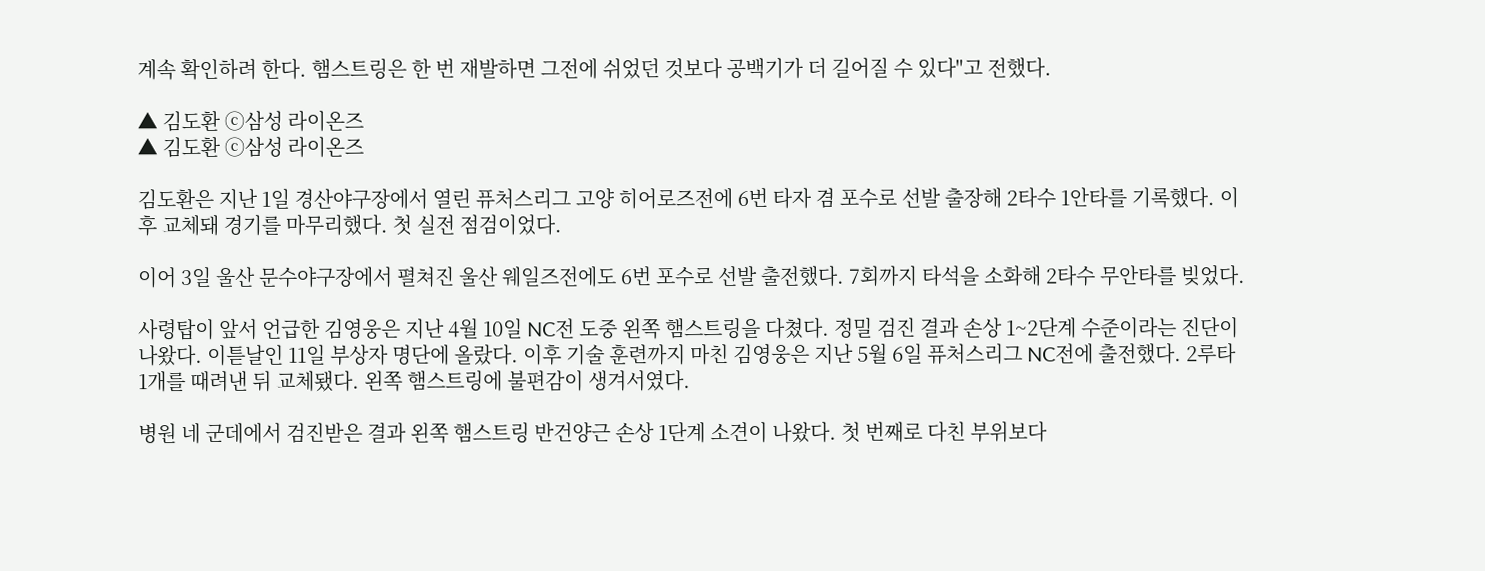계속 확인하려 한다. 햄스트링은 한 번 재발하면 그전에 쉬었던 것보다 공백기가 더 길어질 수 있다"고 전했다.

▲ 김도환 ⓒ삼성 라이온즈
▲ 김도환 ⓒ삼성 라이온즈

김도환은 지난 1일 경산야구장에서 열린 퓨처스리그 고양 히어로즈전에 6번 타자 겸 포수로 선발 출장해 2타수 1안타를 기록했다. 이후 교체돼 경기를 마무리했다. 첫 실전 점검이었다.

이어 3일 울산 문수야구장에서 펼쳐진 울산 웨일즈전에도 6번 포수로 선발 출전했다. 7회까지 타석을 소화해 2타수 무안타를 빚었다.

사령탑이 앞서 언급한 김영웅은 지난 4월 10일 NC전 도중 왼쪽 햄스트링을 다쳤다. 정밀 검진 결과 손상 1~2단계 수준이라는 진단이 나왔다. 이튿날인 11일 부상자 명단에 올랐다. 이후 기술 훈련까지 마친 김영웅은 지난 5월 6일 퓨처스리그 NC전에 출전했다. 2루타 1개를 때려낸 뒤 교체됐다. 왼쪽 햄스트링에 불편감이 생겨서였다.

병원 네 군데에서 검진받은 결과 왼쪽 햄스트링 반건양근 손상 1단계 소견이 나왔다. 첫 번째로 다친 부위보다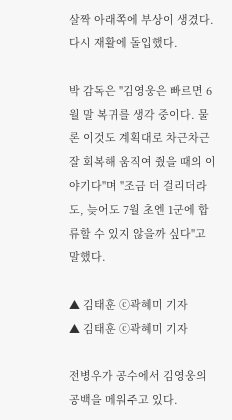살짝 아래쪽에 부상이 생겼다. 다시 재활에 돌입했다.

박 감독은 "김영웅은 빠르면 6월 말 복귀를 생각 중이다. 물론 이것도 계획대로 차근차근 잘 회복해 움직여 줬을 때의 이야기다"며 "조금 더 걸리더라도, 늦어도 7월 초엔 1군에 합류할 수 있지 않을까 싶다"고 말했다.

▲ 김태훈 ⓒ곽혜미 기자
▲ 김태훈 ⓒ곽혜미 기자

전병우가 공수에서 김영웅의 공백을 메워주고 있다.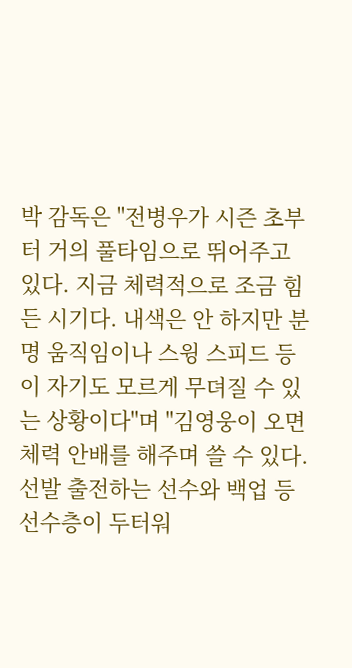박 감독은 "전병우가 시즌 초부터 거의 풀타임으로 뛰어주고 있다. 지금 체력적으로 조금 힘든 시기다. 내색은 안 하지만 분명 움직임이나 스윙 스피드 등이 자기도 모르게 무뎌질 수 있는 상황이다"며 "김영웅이 오면 체력 안배를 해주며 쓸 수 있다. 선발 출전하는 선수와 백업 등 선수층이 두터워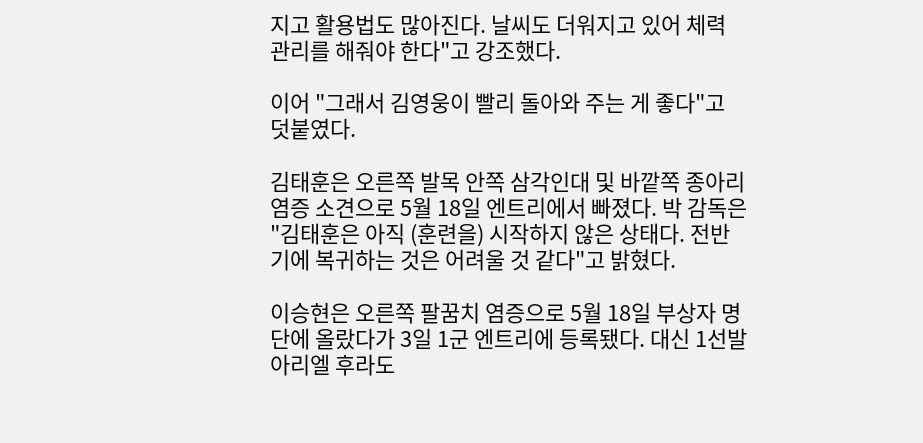지고 활용법도 많아진다. 날씨도 더워지고 있어 체력 관리를 해줘야 한다"고 강조했다.

이어 "그래서 김영웅이 빨리 돌아와 주는 게 좋다"고 덧붙였다.

김태훈은 오른쪽 발목 안쪽 삼각인대 및 바깥쪽 종아리 염증 소견으로 5월 18일 엔트리에서 빠졌다. 박 감독은 "김태훈은 아직 (훈련을) 시작하지 않은 상태다. 전반기에 복귀하는 것은 어려울 것 같다"고 밝혔다.

이승현은 오른쪽 팔꿈치 염증으로 5월 18일 부상자 명단에 올랐다가 3일 1군 엔트리에 등록됐다. 대신 1선발 아리엘 후라도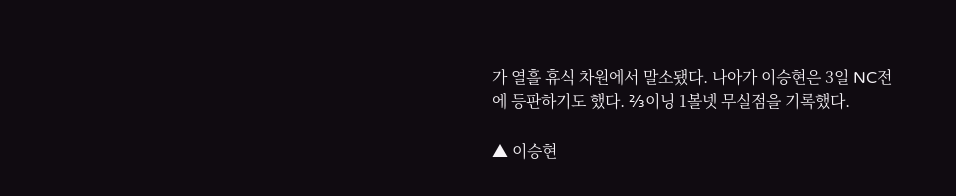가 열흘 휴식 차원에서 말소됐다. 나아가 이승현은 3일 NC전에 등판하기도 했다. ⅔이닝 1볼넷 무실점을 기록했다.

▲ 이승현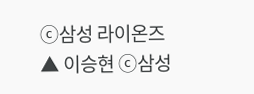ⓒ삼성 라이온즈
▲ 이승현 ⓒ삼성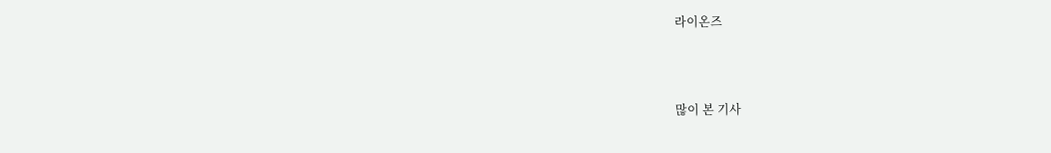라이온즈



많이 본 기사